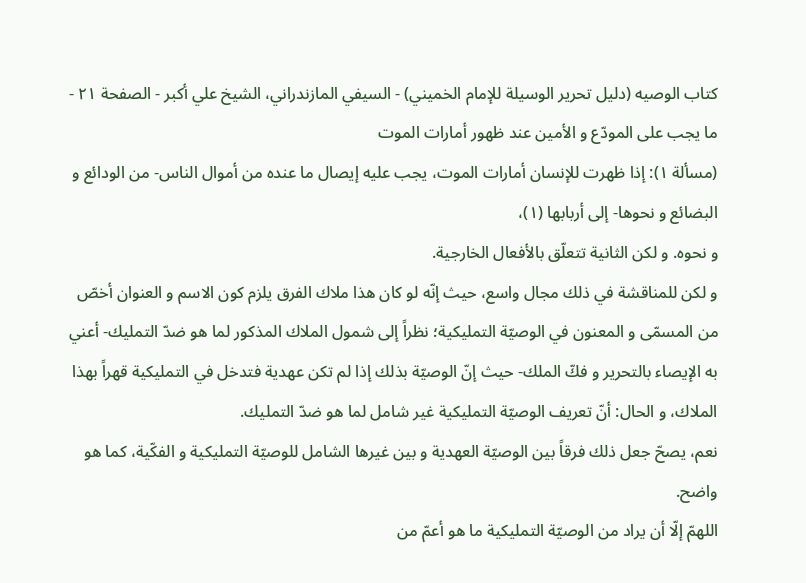كتاب الوصيه (دليل تحرير الوسيلة للإمام الخميني) - السيفي المازندراني، الشيخ علي أكبر - الصفحة ٢١ - ما يجب على المودّع و الأمين عند ظهور أمارات الموت
(مسألة ١): إذا ظهرت للإنسان أمارات الموت، يجب عليه إيصال ما عنده من أموال الناس- من الودائع و البضائع و نحوها- إلى أربابها (١)،
و نحوه. و لكن الثانية تتعلّق بالأفعال الخارجية.
و لكن للمناقشة في ذلك مجال واسع، حيث إنّه لو كان هذا ملاك الفرق يلزم كون الاسم و العنوان أخصّ من المسمّى و المعنون في الوصيّة التمليكية؛ نظراً إلى شمول الملاك المذكور لما هو ضدّ التمليك- أعني به الإيصاء بالتحرير و فكّ الملك- حيث إنّ الوصيّة بذلك إذا لم تكن عهدية فتدخل في التمليكية قهراً بهذا الملاك، و الحال: أنّ تعريف الوصيّة التمليكية غير شامل لما هو ضدّ التمليك.
نعم، يصحّ جعل ذلك فرقاً بين الوصيّة العهدية و بين غيرها الشامل للوصيّة التمليكية و الفكّية، كما هو واضح.
اللهمّ إلّا أن يراد من الوصيّة التمليكية ما هو أعمّ من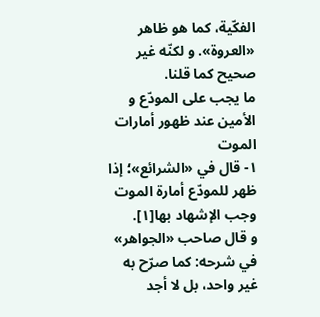الفكّية، كما هو ظاهر «العروة». و لكنّه غير صحيح كما قلنا.
ما يجب على المودّع و الأمين عند ظهور أمارات الموت
١- قال في «الشرائع»؛ إذا ظهر للمودّع أمارة الموت وجب الإشهاد بها[١].
و قال صاحب «الجواهر» في شرحه: كما صرّح به غير واحد، بل لا أجد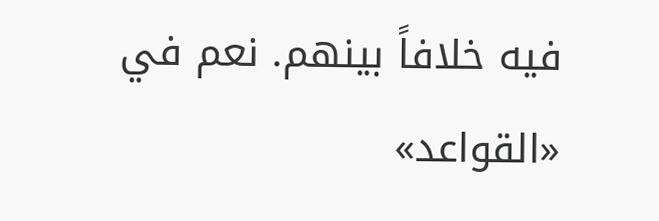فيه خلافاً بينهم. نعم في «القواعد»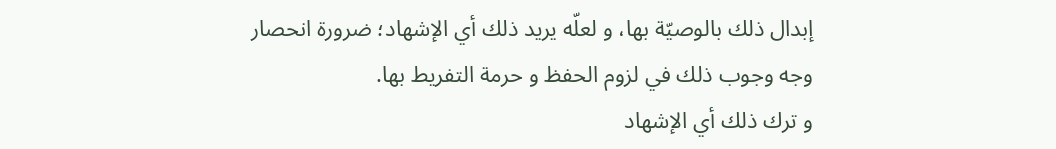إبدال ذلك بالوصيّة بها، و لعلّه يريد ذلك أي الإشهاد؛ ضرورة انحصار وجه وجوب ذلك في لزوم الحفظ و حرمة التفريط بها.
و ترك ذلك أي الإشهاد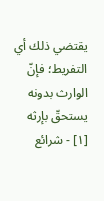يقتضي ذلك أي التفريط؛ فإنّ الوارث بدونه يستحقّ بإرثه
[١] - شرائع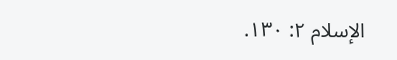الإسلام ٢: ١٣٠.